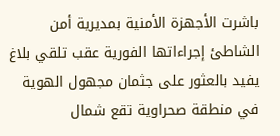باشرت الأجهزة الأمنية بمديرية أمن الشاطئ إجراءاتها الفورية عقب تلقي بلاغ يفيد بالعثور على جثمان مجهول الهوية في منطقة صحراوية تقع شمال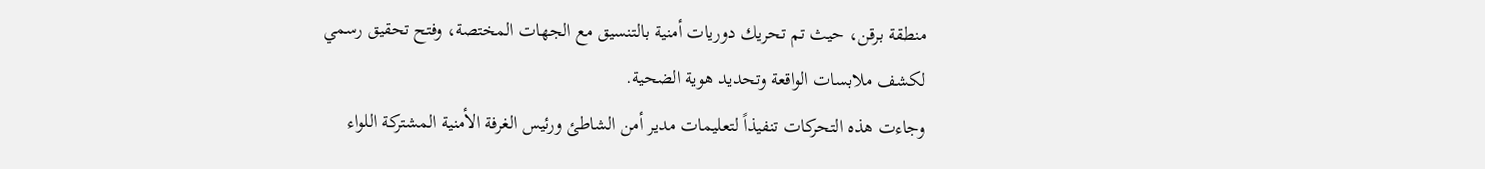منطقة برقن، حيث تم تحريك دوريات أمنية بالتنسيق مع الجهات المختصة، وفتح تحقيق رسمي لكشف ملابسات الواقعة وتحديد هوية الضحية.
وجاءت هذه التحركات تنفيذاً لتعليمات مدير أمن الشاطئ ورئيس الغرفة الأمنية المشتركة اللواء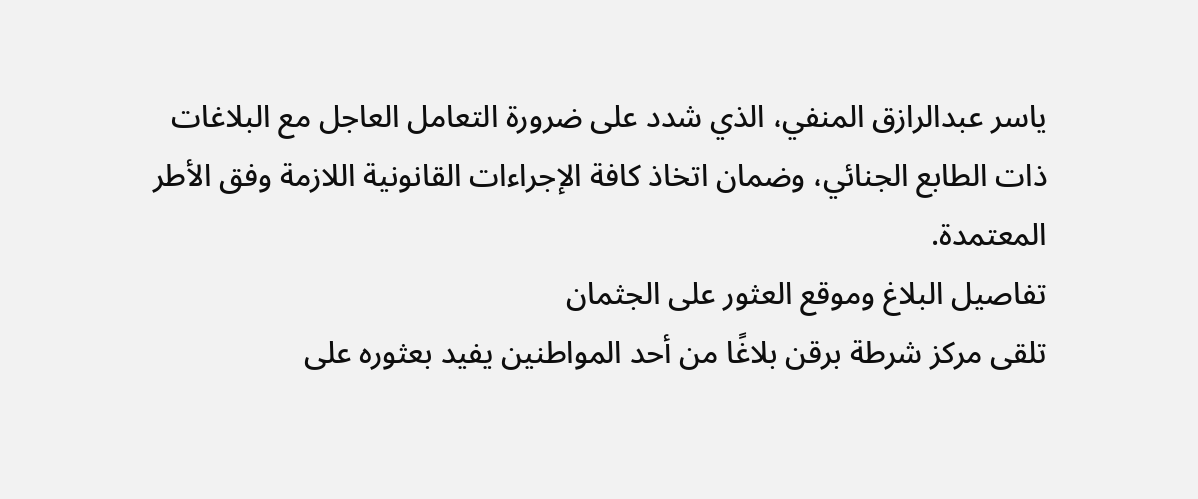ياسر عبدالرازق المنفي، الذي شدد على ضرورة التعامل العاجل مع البلاغات ذات الطابع الجنائي، وضمان اتخاذ كافة الإجراءات القانونية اللازمة وفق الأطر المعتمدة.
تفاصيل البلاغ وموقع العثور على الجثمان
تلقى مركز شرطة برقن بلاغًا من أحد المواطنين يفيد بعثوره على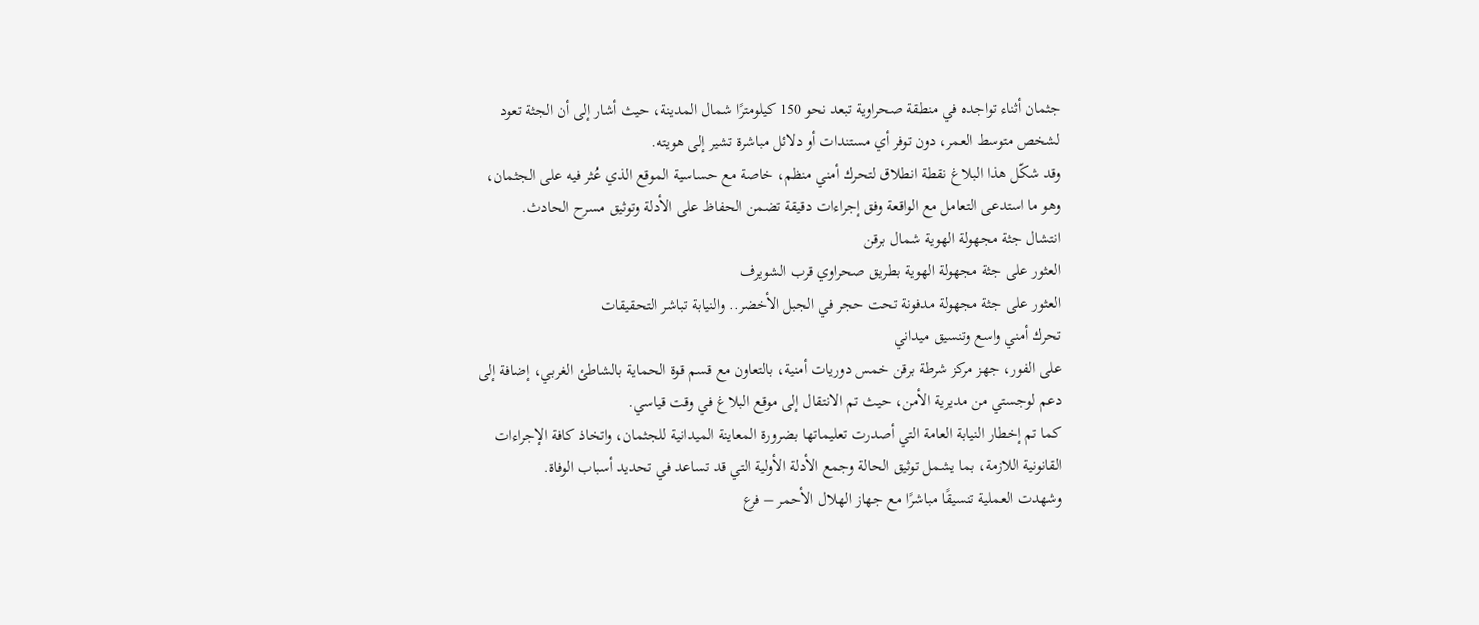جثمان أثناء تواجده في منطقة صحراوية تبعد نحو 150 كيلومترًا شمال المدينة، حيث أشار إلى أن الجثة تعود لشخص متوسط العمر، دون توفر أي مستندات أو دلائل مباشرة تشير إلى هويته.
وقد شكّل هذا البلاغ نقطة انطلاق لتحرك أمني منظم، خاصة مع حساسية الموقع الذي عُثر فيه على الجثمان، وهو ما استدعى التعامل مع الواقعة وفق إجراءات دقيقة تضمن الحفاظ على الأدلة وتوثيق مسرح الحادث.
انتشال جثة مجهولة الهوية شمال برقن
العثور على جثة مجهولة الهوية بطريق صحراوي قرب الشويرف
العثور على جثة مجهولة مدفونة تحت حجر في الجبل الأخضر.. والنيابة تباشر التحقيقات
تحرك أمني واسع وتنسيق ميداني
على الفور، جهز مركز شرطة برقن خمس دوريات أمنية، بالتعاون مع قسم قوة الحماية بالشاطئ الغربي، إضافة إلى دعم لوجستي من مديرية الأمن، حيث تم الانتقال إلى موقع البلاغ في وقت قياسي.
كما تم إخطار النيابة العامة التي أصدرت تعليماتها بضرورة المعاينة الميدانية للجثمان، واتخاذ كافة الإجراءات القانونية اللازمة، بما يشمل توثيق الحالة وجمع الأدلة الأولية التي قد تساعد في تحديد أسباب الوفاة.
وشهدت العملية تنسيقًا مباشرًا مع جهاز الهلال الأحمر – فرع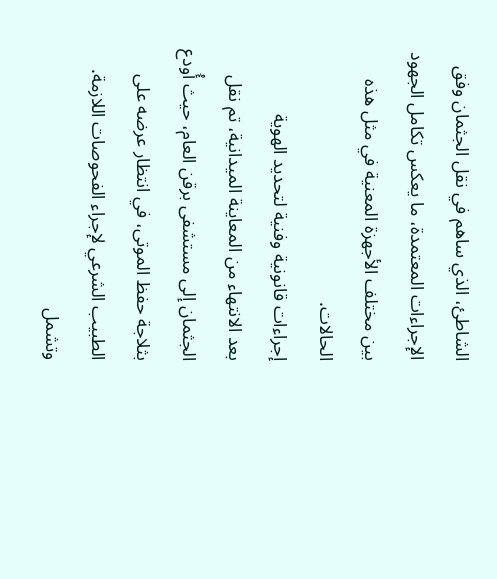الشاطئ، الذي ساهم في نقل الجثمان وفق الإجراءات المعتمدة، ما يعكس تكامل الجهود بين مختلف الأجهزة المعنية في مثل هذه الحالات.
إجراءات قانونية وفنية لتحديد الهوية
بعد الانتهاء من المعاينة الميدانية، تم نقل الجثمان إلى مستشفى برقن العام، حيث أُودع بثلاجة حفظ الموتى، في انتظار عرضه على الطبيب الشرعي لإجراء الفحوصات اللازمة.
وتشمل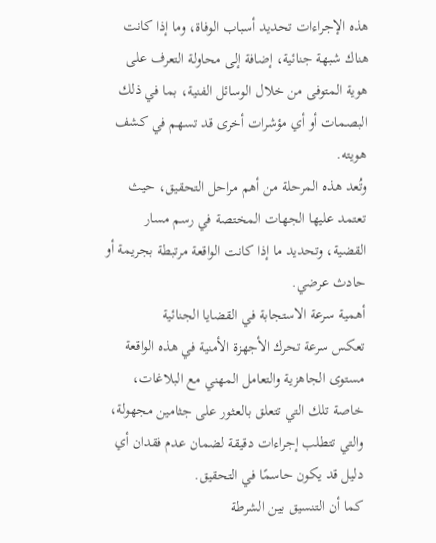هذه الإجراءات تحديد أسباب الوفاة، وما إذا كانت هناك شبهة جنائية، إضافة إلى محاولة التعرف على هوية المتوفى من خلال الوسائل الفنية، بما في ذلك البصمات أو أي مؤشرات أخرى قد تسهم في كشف هويته.
وتُعد هذه المرحلة من أهم مراحل التحقيق، حيث تعتمد عليها الجهات المختصة في رسم مسار القضية، وتحديد ما إذا كانت الواقعة مرتبطة بجريمة أو حادث عرضي.
أهمية سرعة الاستجابة في القضايا الجنائية
تعكس سرعة تحرك الأجهزة الأمنية في هذه الواقعة مستوى الجاهزية والتعامل المهني مع البلاغات، خاصة تلك التي تتعلق بالعثور على جثامين مجهولة، والتي تتطلب إجراءات دقيقة لضمان عدم فقدان أي دليل قد يكون حاسمًا في التحقيق.
كما أن التنسيق بين الشرطة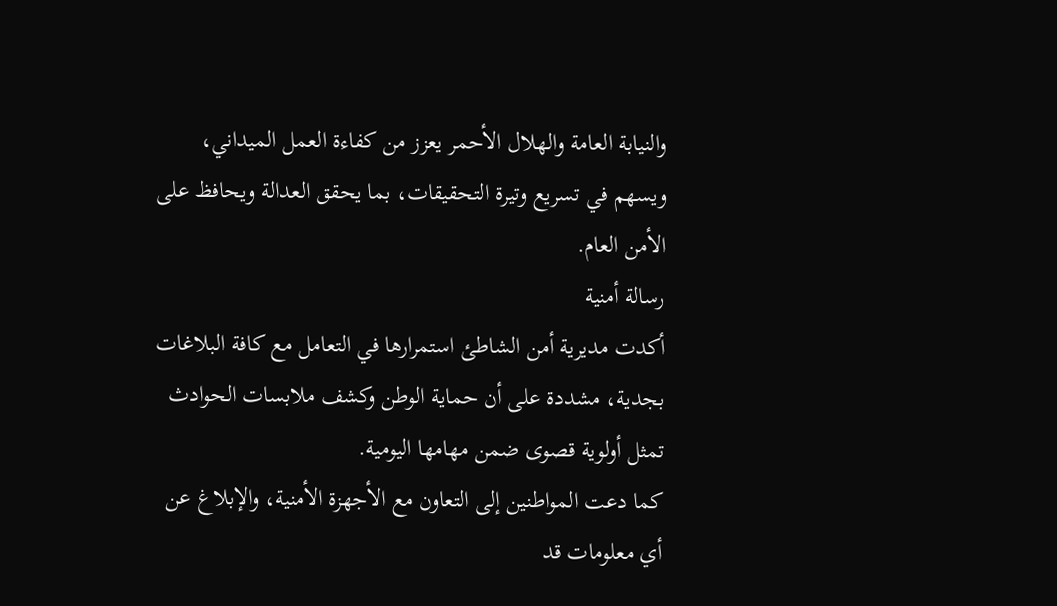والنيابة العامة والهلال الأحمر يعزز من كفاءة العمل الميداني، ويسهم في تسريع وتيرة التحقيقات، بما يحقق العدالة ويحافظ على الأمن العام.
رسالة أمنية
أكدت مديرية أمن الشاطئ استمرارها في التعامل مع كافة البلاغات بجدية، مشددة على أن حماية الوطن وكشف ملابسات الحوادث تمثل أولوية قصوى ضمن مهامها اليومية.
كما دعت المواطنين إلى التعاون مع الأجهزة الأمنية، والإبلاغ عن أي معلومات قد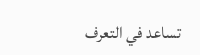تساعد في التعرف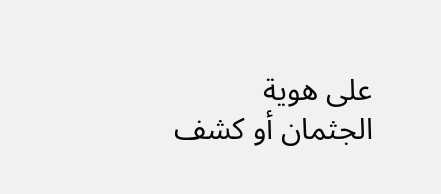على هوية الجثمان أو كشف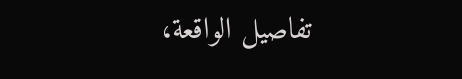تفاصيل الواقعة،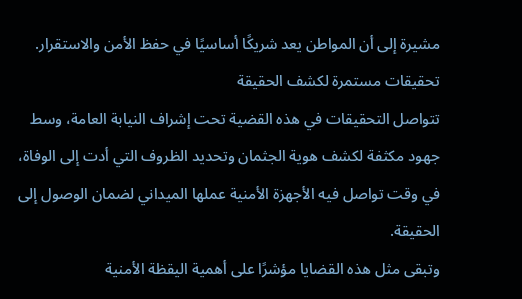مشيرة إلى أن المواطن يعد شريكًا أساسيًا في حفظ الأمن والاستقرار.
تحقيقات مستمرة لكشف الحقيقة
تتواصل التحقيقات في هذه القضية تحت إشراف النيابة العامة، وسط جهود مكثفة لكشف هوية الجثمان وتحديد الظروف التي أدت إلى الوفاة، في وقت تواصل فيه الأجهزة الأمنية عملها الميداني لضمان الوصول إلى الحقيقة.
وتبقى مثل هذه القضايا مؤشرًا على أهمية اليقظة الأمنية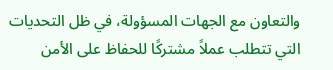والتعاون مع الجهات المسؤولة، في ظل التحديات التي تتطلب عملاً مشتركًا للحفاظ على الأمن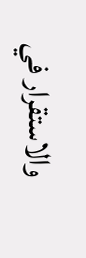والاستقرار في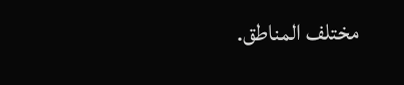مختلف المناطق.